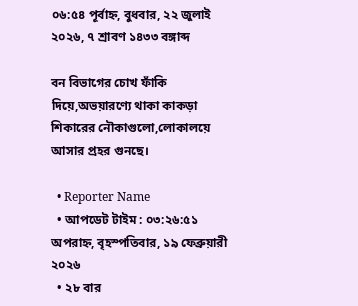০৬:৫৪ পূর্বাহ্ন, বুধবার, ২২ জুলাই ২০২৬, ৭ শ্রাবণ ১৪৩৩ বঙ্গাব্দ

বন বিভাগের চোখ ফাঁকি দিয়ে,অভয়ারণ্যে থাকা কাকড়া শিকারের নৌকাগুলো,লোকালয়ে আসার প্রহর গুনছে।

  • Reporter Name
  • আপডেট টাইম : ০৩:২৬:৫১ অপরাহ্ন, বৃহস্পতিবার, ১৯ ফেব্রুয়ারী ২০২৬
  • ২৮ বার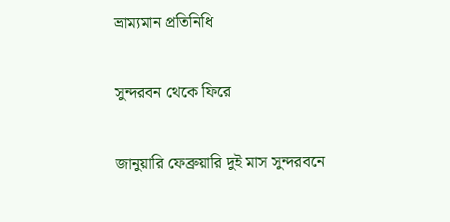ভ্রাম্যমান প্রতিনিধি

সুন্দরবন থেকে ফিরে

জানুয়ারি ফেব্রুয়ারি দুই মাস সুন্দরবনে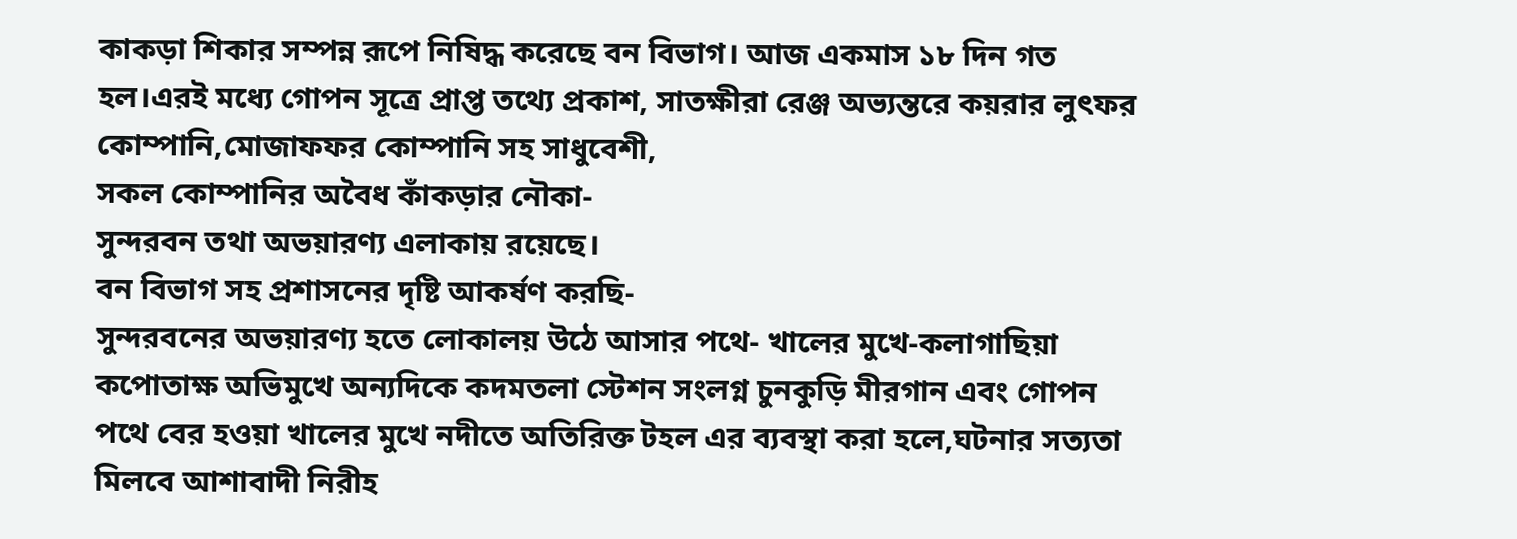কাকড়া শিকার সম্পন্ন রূপে নিষিদ্ধ করেছে বন বিভাগ। আজ একমাস ১৮ দিন গত হল।এরই মধ্যে গোপন সূত্রে প্রাপ্ত তথ্যে প্রকাশ, সাতক্ষীরা রেঞ্জ অভ্যন্তরে কয়রার লুৎফর কোম্পানি,মোজাফফর কোম্পানি সহ সাধুবেশী,
সকল কোম্পানির অবৈধ কাঁকড়ার নৌকা-
সুন্দরবন তথা অভয়ারণ্য এলাকায় রয়েছে।
বন বিভাগ সহ প্রশাসনের দৃষ্টি আকর্ষণ করছি-
সুন্দরবনের অভয়ারণ্য হতে লোকালয় উঠে আসার পথে- খালের মুখে-কলাগাছিয়া কপোতাক্ষ অভিমুখে অন্যদিকে কদমতলা স্টেশন সংলগ্ন চুনকুড়ি মীরগান এবং গোপন পথে বের হওয়া খালের মুখে নদীতে অতিরিক্ত টহল এর ব্যবস্থা করা হলে,ঘটনার সত্যতা মিলবে আশাবাদী নিরীহ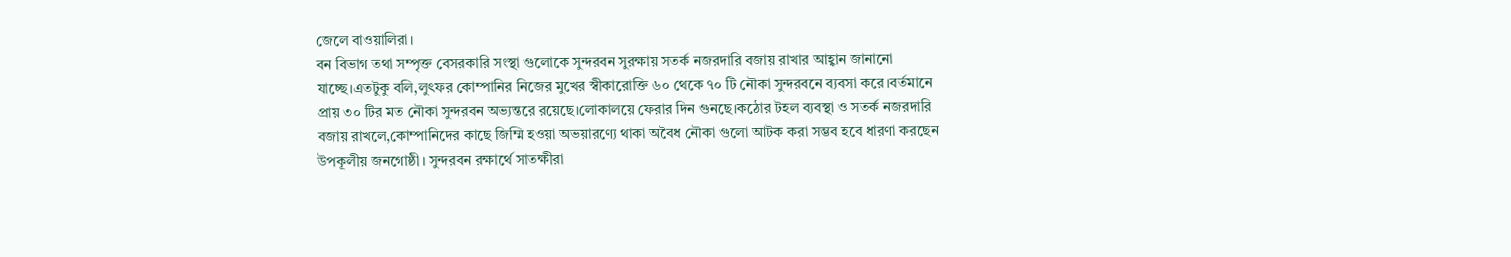জেলে বাওয়ালিরা।
বন বিভাগ তথা সম্পৃক্ত বেসরকারি সংস্থা গুলোকে সুন্দরবন সুরক্ষায় সতর্ক নজরদারি বজায় রাখার আহ্বান জানানো যাচ্ছে।এতটুকু বলি,লুৎফর কোম্পানির নিজের মুখের স্বীকারোক্তি ৬০ থেকে ৭০ টি নৌকা সুন্দরবনে ব্যবসা করে।বর্তমানে প্রায় ৩০ টির মত নৌকা সুন্দরবন অভ্যন্তরে রয়েছে।লোকালয়ে ফেরার দিন গুনছে।কঠোর টহল ব্যবস্থা ও সতর্ক নজরদারি বজায় রাখলে,কোম্পানিদের কাছে জিম্মি হওয়া অভয়ারণ্যে থাকা অবৈধ নৌকা গুলো আটক করা সম্ভব হবে ধারণা করছেন উপকূলীয় জনগোষ্ঠী। সুন্দরবন রক্ষার্থে সাতক্ষীরা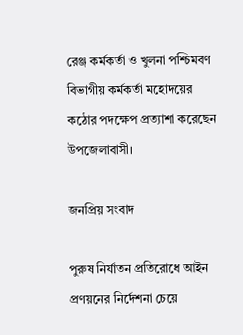রেঞ্জ কর্মকর্তা ও খুলনা পশ্চিমবণ বিভাগীয় কর্মকর্তা মহোদয়ের কঠোর পদক্ষেপ প্রত্যাশা করেছেন উপজেলাবাসী।

জনপ্রিয় সংবাদ

পুরুষ নির্যাতন প্রতিরোধে আইন প্রণয়নের নির্দেশনা চেয়ে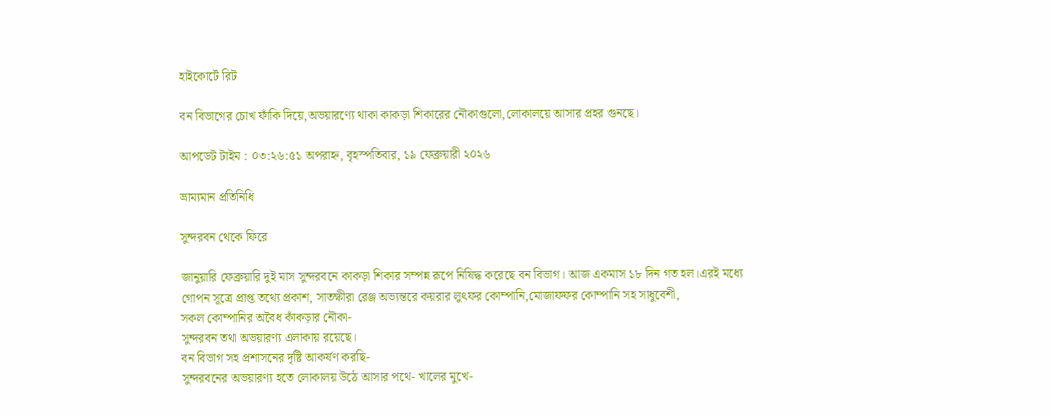হাইকোর্টে রিট

বন বিভাগের চোখ ফাঁকি দিয়ে,অভয়ারণ্যে থাকা কাকড়া শিকারের নৌকাগুলো,লোকালয়ে আসার প্রহর গুনছে।

আপডেট টাইম : ০৩:২৬:৫১ অপরাহ্ন, বৃহস্পতিবার, ১৯ ফেব্রুয়ারী ২০২৬

ভ্রাম্যমান প্রতিনিধি

সুন্দরবন থেকে ফিরে

জানুয়ারি ফেব্রুয়ারি দুই মাস সুন্দরবনে কাকড়া শিকার সম্পন্ন রূপে নিষিদ্ধ করেছে বন বিভাগ। আজ একমাস ১৮ দিন গত হল।এরই মধ্যে গোপন সূত্রে প্রাপ্ত তথ্যে প্রকাশ, সাতক্ষীরা রেঞ্জ অভ্যন্তরে কয়রার লুৎফর কোম্পানি,মোজাফফর কোম্পানি সহ সাধুবেশী,
সকল কোম্পানির অবৈধ কাঁকড়ার নৌকা-
সুন্দরবন তথা অভয়ারণ্য এলাকায় রয়েছে।
বন বিভাগ সহ প্রশাসনের দৃষ্টি আকর্ষণ করছি-
সুন্দরবনের অভয়ারণ্য হতে লোকালয় উঠে আসার পথে- খালের মুখে-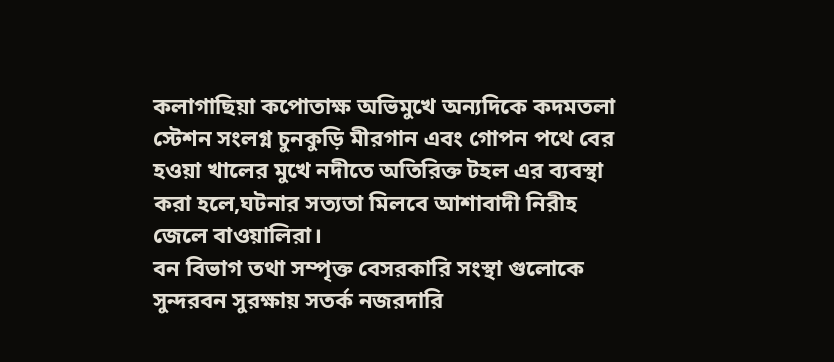কলাগাছিয়া কপোতাক্ষ অভিমুখে অন্যদিকে কদমতলা স্টেশন সংলগ্ন চুনকুড়ি মীরগান এবং গোপন পথে বের হওয়া খালের মুখে নদীতে অতিরিক্ত টহল এর ব্যবস্থা করা হলে,ঘটনার সত্যতা মিলবে আশাবাদী নিরীহ জেলে বাওয়ালিরা।
বন বিভাগ তথা সম্পৃক্ত বেসরকারি সংস্থা গুলোকে সুন্দরবন সুরক্ষায় সতর্ক নজরদারি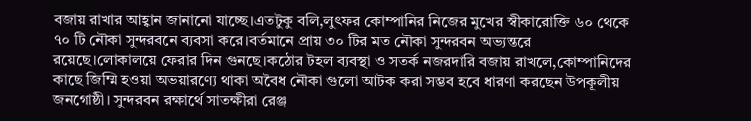বজায় রাখার আহ্বান জানানো যাচ্ছে।এতটুকু বলি,লুৎফর কোম্পানির নিজের মুখের স্বীকারোক্তি ৬০ থেকে ৭০ টি নৌকা সুন্দরবনে ব্যবসা করে।বর্তমানে প্রায় ৩০ টির মত নৌকা সুন্দরবন অভ্যন্তরে রয়েছে।লোকালয়ে ফেরার দিন গুনছে।কঠোর টহল ব্যবস্থা ও সতর্ক নজরদারি বজায় রাখলে,কোম্পানিদের কাছে জিম্মি হওয়া অভয়ারণ্যে থাকা অবৈধ নৌকা গুলো আটক করা সম্ভব হবে ধারণা করছেন উপকূলীয় জনগোষ্ঠী। সুন্দরবন রক্ষার্থে সাতক্ষীরা রেঞ্জ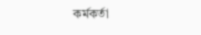কর্মকর্তা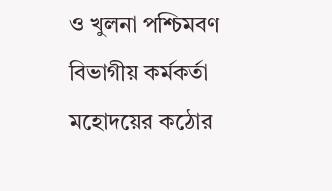ও খুলনা পশ্চিমবণ বিভাগীয় কর্মকর্তা মহোদয়ের কঠোর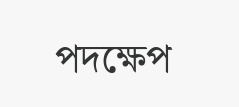পদক্ষেপ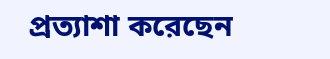প্রত্যাশা করেছেন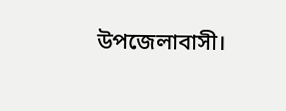উপজেলাবাসী।